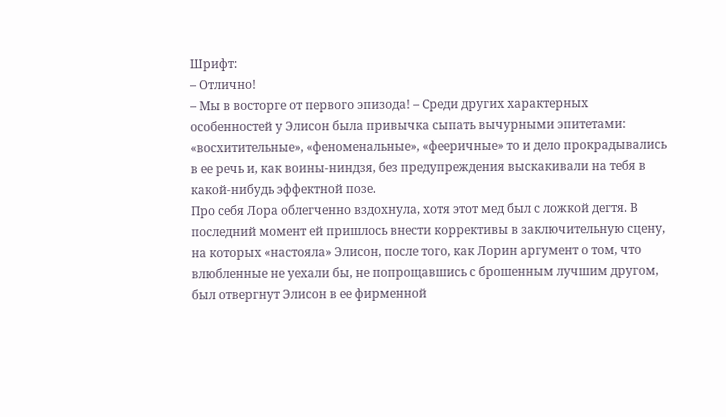Шрифт:
– Отлично!
– Мы в восторге от первого эпизода! – Среди других характерных особенностей у Элисон была привычка сыпать вычурными эпитетами: «восхитительные», «феноменальные», «фееричные» то и дело прокрадывались в ее речь и, как воины-ниндзя, без предупреждения выскакивали на тебя в какой-нибудь эффектной позе.
Про себя Лора облегченно вздохнула, хотя этот мед был с ложкой дегтя. В последний момент ей пришлось внести коррективы в заключительную сцену, на которых «настояла» Элисон, после того, как Лорин аргумент о том, что влюбленные не уехали бы, не попрощавшись с брошенным лучшим другом, был отвергнут Элисон в ее фирменной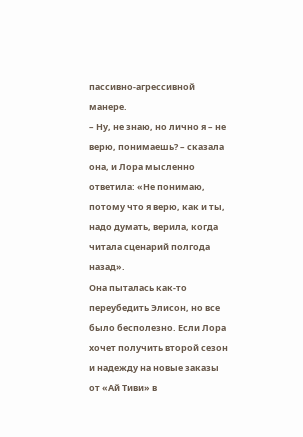пассивно-агрессивной манере.
– Ну, не знаю, но лично я – не верю, понимаешь? – сказала она, и Лора мысленно ответила: «Не понимаю, потому что я верю, как и ты, надо думать, верила, когда читала сценарий полгода назад».
Она пыталась как-то переубедить Элисон, но все было бесполезно. Если Лора хочет получить второй сезон и надежду на новые заказы от «Ай Тиви» в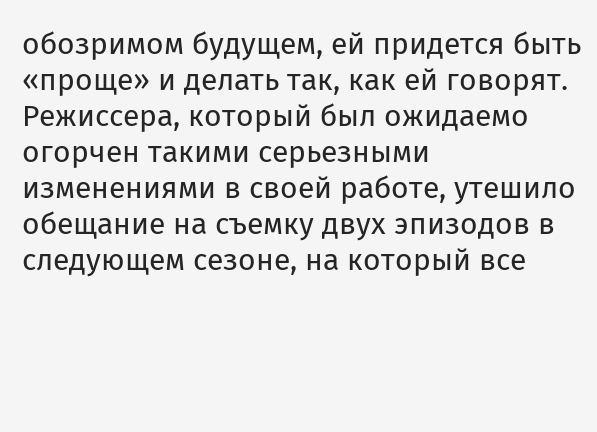обозримом будущем, ей придется быть «проще» и делать так, как ей говорят. Режиссера, который был ожидаемо огорчен такими серьезными изменениями в своей работе, утешило обещание на съемку двух эпизодов в следующем сезоне, на который все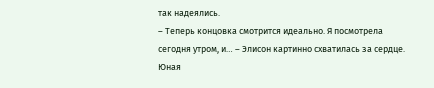так надеялись.
– Теперь концовка смотрится идеально. Я посмотрела сегодня утром, и… – Элисон картинно схватилась за сердце. Юная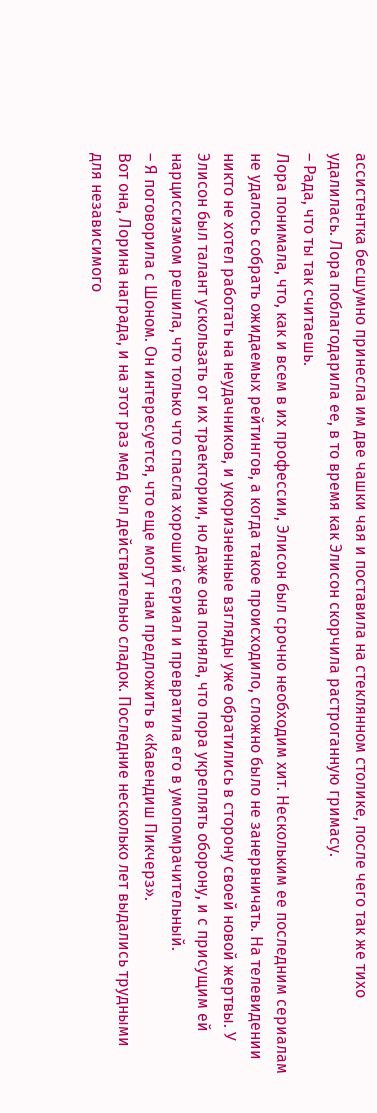ассистентка бесшумно принесла им две чашки чая и поставила на стеклянном столике, после чего так же тихо удалилась. Лора поблагодарила ее, в то время как Элисон скорчила растроганную гримасу.
– Рада, что ты так считаешь.
Лора понимала, что, как и всем в их профессии, Элисон был срочно необходим хит. Нескольким ее последним сериалам не удалось собрать ожидаемых рейтингов, а когда такое происходило, сложно было не занервничать. На телевидении никто не хотел работать на неудачников, и укоризненные взгляды уже обратились в сторону своей новой жертвы. У Элисон был талант ускользать от их траектории, но даже она поняла, что пора укреплять оборону, и с присущим ей нарциссизмом решила, что только что спасла хороший сериал и превратила его в умопомрачительный.
– Я поговорила с Шоном. Он интересуется, что еще могут нам предложить в «Кавендиш Пикчерз».
Вот она, Лорина награда, и на этот раз мед был действительно сладок. Последние несколько лет выдались трудными для независимого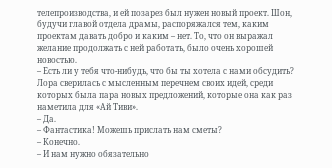телепроизводства, и ей позарез был нужен новый проект. Шон, будучи главой отдела драмы, распоряжался тем, каким проектам давать добро и каким – нет. То, что он выражал желание продолжать с ней работать, было очень хорошей новостью.
– Есть ли у тебя что-нибудь, что бы ты хотела с нами обсудить?
Лора сверилась с мысленным перечнем своих идей, среди которых была пара новых предложений, которые она как раз наметила для «Ай Тиви».
– Да.
– Фантастика! Можешь прислать нам сметы?
– Конечно.
– И нам нужно обязательно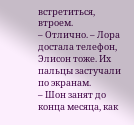встретиться, втроем.
– Отлично. – Лора достала телефон, Элисон тоже. Их пальцы застучали по экранам.
– Шон занят до конца месяца, как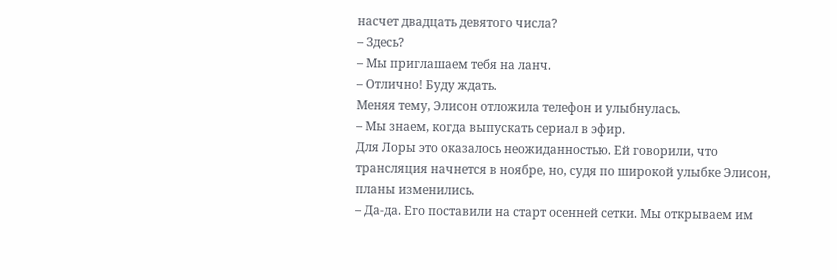насчет двадцать девятого числа?
– Здесь?
– Мы приглашаем тебя на ланч.
– Отлично! Буду ждать.
Меняя тему, Элисон отложила телефон и улыбнулась.
– Мы знаем, когда выпускать сериал в эфир.
Для Лоры это оказалось неожиданностью. Ей говорили, что трансляция начнется в ноябре, но, судя по широкой улыбке Элисон, планы изменились.
– Да-да. Его поставили на старт осенней сетки. Мы открываем им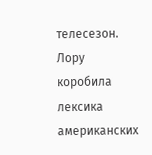телесезон.
Лору коробила лексика американских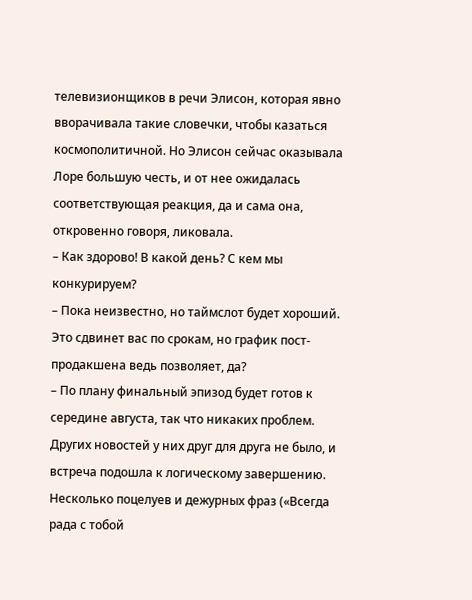телевизионщиков в речи Элисон, которая явно вворачивала такие словечки, чтобы казаться космополитичной. Но Элисон сейчас оказывала Лоре большую честь, и от нее ожидалась соответствующая реакция, да и сама она, откровенно говоря, ликовала.
– Как здорово! В какой день? С кем мы конкурируем?
– Пока неизвестно, но таймслот будет хороший. Это сдвинет вас по срокам, но график пост-продакшена ведь позволяет, да?
– По плану финальный эпизод будет готов к середине августа, так что никаких проблем.
Других новостей у них друг для друга не было, и встреча подошла к логическому завершению. Несколько поцелуев и дежурных фраз («Всегда рада с тобой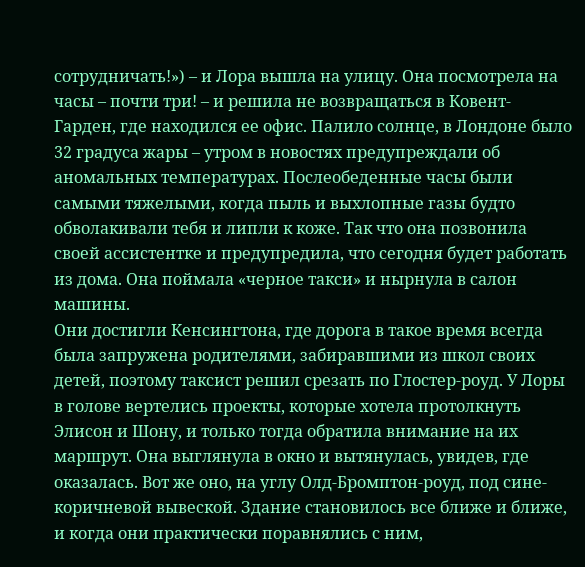сотрудничать!») – и Лора вышла на улицу. Она посмотрела на часы – почти три! – и решила не возвращаться в Ковент-Гарден, где находился ее офис. Палило солнце, в Лондоне было 32 градуса жары – утром в новостях предупреждали об аномальных температурах. Послеобеденные часы были самыми тяжелыми, когда пыль и выхлопные газы будто обволакивали тебя и липли к коже. Так что она позвонила своей ассистентке и предупредила, что сегодня будет работать из дома. Она поймала «черное такси» и нырнула в салон машины.
Они достигли Кенсингтона, где дорога в такое время всегда была запружена родителями, забиравшими из школ своих детей, поэтому таксист решил срезать по Глостер-роуд. У Лоры в голове вертелись проекты, которые хотела протолкнуть Элисон и Шону, и только тогда обратила внимание на их маршрут. Она выглянула в окно и вытянулась, увидев, где оказалась. Вот же оно, на углу Олд-Бромптон-роуд, под сине-коричневой вывеской. Здание становилось все ближе и ближе, и когда они практически поравнялись с ним,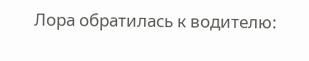Лора обратилась к водителю: